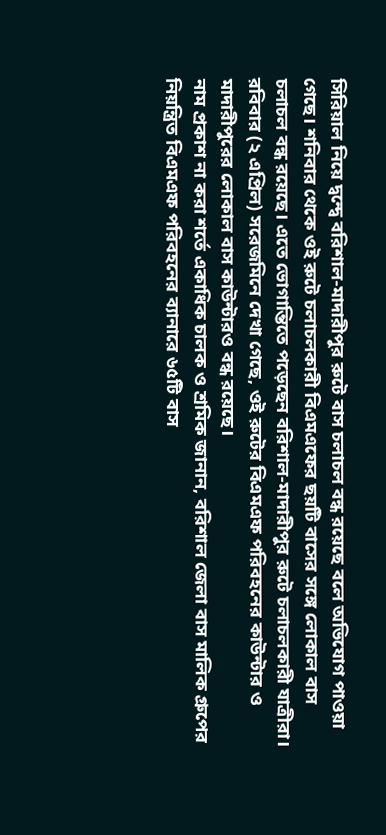সিরিয়াল নিয়ে দ্বন্দ্বে বরিশাল-মাদারীপুর রুটে বাস চলাচল বন্ধ রয়েছে বলে অভিযোগ পাওয়া গেছে। শনিবার থেকে ওই রুটে চলাচলকারী বিএমএফের ছয়টি বাসের সঙ্গে লোকাল বাস চলাচল বন্ধ রয়েছে। এতে ভোগান্তিতে পড়েছেন বরিশাল-মাদারীপুর রুটে চলাচলকারী যাত্রীরা।
রবিবার (২ এপ্রিল) সরেজমিনে দেখা গেছে, ওই রুটের বিএমএফ পরিবহনের কাউন্টার ও মাদারীপুরের লোকাল বাস কাউন্টারও বন্ধ রয়েছে।
নাম প্রকাশ না করা শর্তে একাধিক চালক ও শ্রমিক জানান, বরিশাল জেলা বাস মালিক গ্রুপের নিয়ন্ত্রিত বিএমএফ পরিবহনের ব্যানারে ৬৫টি বাস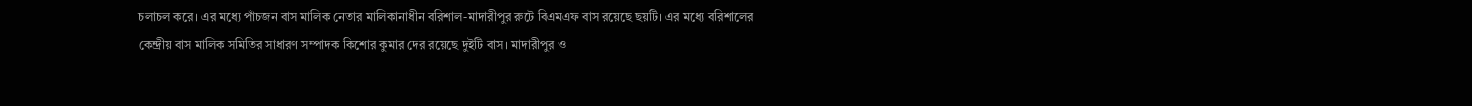চলাচল করে। এর মধ্যে পাঁচজন বাস মালিক নেতার মালিকানাধীন বরিশাল-মাদারীপুর রুটে বিএমএফ বাস রয়েছে ছয়টি। এর মধ্যে বরিশালের কেন্দ্রীয় বাস মালিক সমিতির সাধারণ সম্পাদক কিশোর কুমার দের রয়েছে দুইটি বাস। মাদারীপুর ও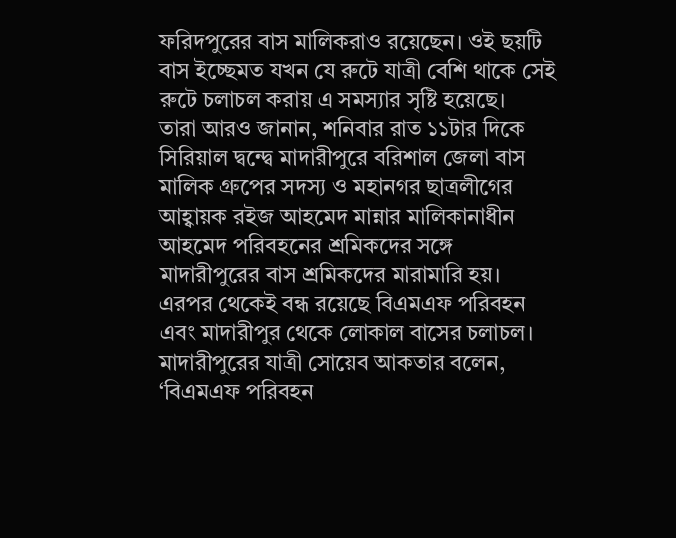ফরিদপুরের বাস মালিকরাও রয়েছেন। ওই ছয়টি বাস ইচ্ছেমত যখন যে রুটে যাত্রী বেশি থাকে সেই রুটে চলাচল করায় এ সমস্যার সৃষ্টি হয়েছে।
তারা আরও জানান, শনিবার রাত ১১টার দিকে সিরিয়াল দ্বন্দ্বে মাদারীপুরে বরিশাল জেলা বাস মালিক গ্রুপের সদস্য ও মহানগর ছাত্রলীগের আহ্বায়ক রইজ আহমেদ মান্নার মালিকানাধীন আহমেদ পরিবহনের শ্রমিকদের সঙ্গে মাদারীপুরের বাস শ্রমিকদের মারামারি হয়। এরপর থেকেই বন্ধ রয়েছে বিএমএফ পরিবহন এবং মাদারীপুর থেকে লোকাল বাসের চলাচল।
মাদারীপুরের যাত্রী সোয়েব আকতার বলেন, ‘বিএমএফ পরিবহন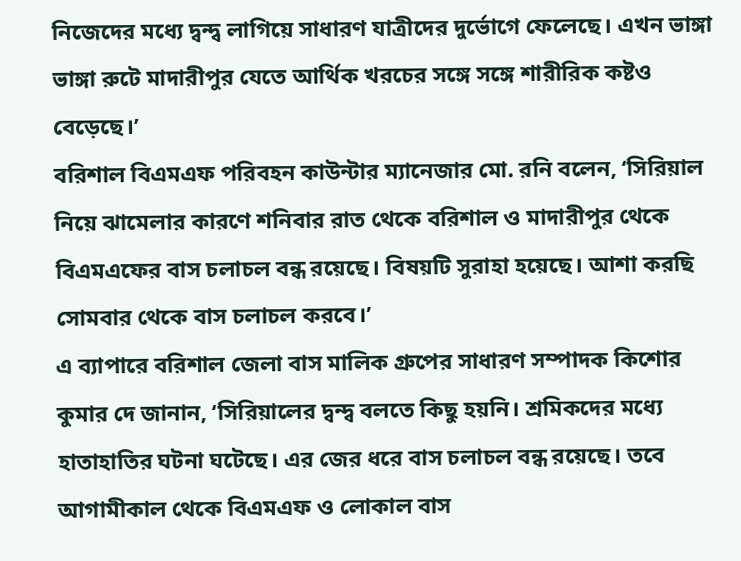নিজেদের মধ্যে দ্বন্দ্ব লাগিয়ে সাধারণ যাত্রীদের দুর্ভোগে ফেলেছে। এখন ভাঙ্গা ভাঙ্গা রুটে মাদারীপুর যেতে আর্থিক খরচের সঙ্গে সঙ্গে শারীরিক কষ্টও বেড়েছে।’
বরিশাল বিএমএফ পরিবহন কাউন্টার ম্যানেজার মো. রনি বলেন, ‘সিরিয়াল নিয়ে ঝামেলার কারণে শনিবার রাত থেকে বরিশাল ও মাদারীপুর থেকে বিএমএফের বাস চলাচল বন্ধ রয়েছে। বিষয়টি সুরাহা হয়েছে। আশা করছি সোমবার থেকে বাস চলাচল করবে।’
এ ব্যাপারে বরিশাল জেলা বাস মালিক গ্রুপের সাধারণ সম্পাদক কিশোর কুমার দে জানান, ‘সিরিয়ালের দ্বন্দ্ব বলতে কিছু হয়নি। শ্রমিকদের মধ্যে হাতাহাতির ঘটনা ঘটেছে। এর জের ধরে বাস চলাচল বন্ধ রয়েছে। তবে আগামীকাল থেকে বিএমএফ ও লোকাল বাস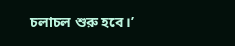চলাচল শুরু হবে।’